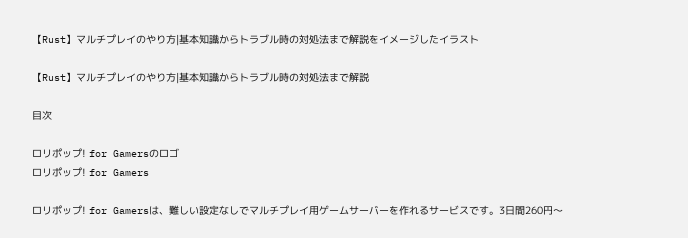【Rust】マルチプレイのやり方|基本知識からトラブル時の対処法まで解説をイメージしたイラスト

【Rust】マルチプレイのやり方|基本知識からトラブル時の対処法まで解説

目次

ロリポップ! for Gamersのロゴ
ロリポップ! for Gamers

ロリポップ! for Gamersは、難しい設定なしでマルチプレイ用ゲームサーバーを作れるサービスです。3日間260円〜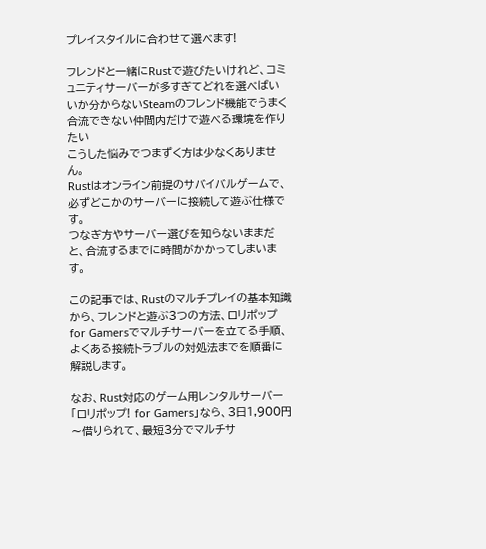プレイスタイルに合わせて選べます!

フレンドと一緒にRustで遊びたいけれど、コミュニティサーバーが多すぎてどれを選べばいいか分からないSteamのフレンド機能でうまく合流できない仲間内だけで遊べる環境を作りたい
こうした悩みでつまずく方は少なくありません。
Rustはオンライン前提のサバイバルゲームで、必ずどこかのサーバーに接続して遊ぶ仕様です。
つなぎ方やサーバー選びを知らないままだと、合流するまでに時間がかかってしまいます。

この記事では、Rustのマルチプレイの基本知識から、フレンドと遊ぶ3つの方法、ロリポップ for Gamersでマルチサーバーを立てる手順、よくある接続トラブルの対処法までを順番に解説します。

なお、Rust対応のゲーム用レンタルサーバー「ロリポップ! for Gamers」なら、3日1,900円〜借りられて、最短3分でマルチサ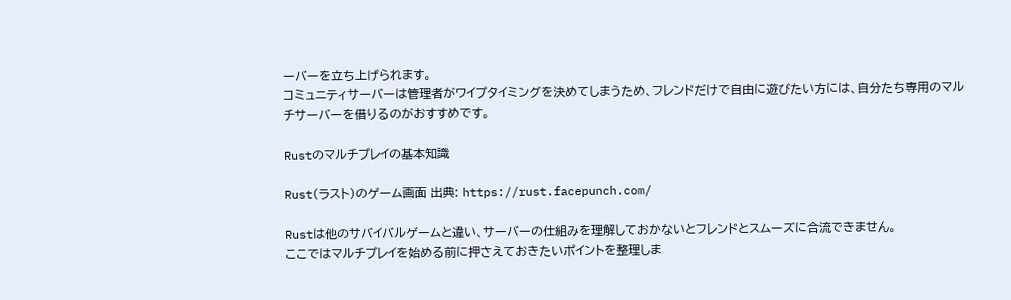ーバーを立ち上げられます。
コミュニティサーバーは管理者がワイプタイミングを決めてしまうため、フレンドだけで自由に遊びたい方には、自分たち専用のマルチサーバーを借りるのがおすすめです。

Rustのマルチプレイの基本知識

Rust(ラスト)のゲーム画面 出典: https://rust.facepunch.com/

Rustは他のサバイバルゲームと違い、サーバーの仕組みを理解しておかないとフレンドとスムーズに合流できません。
ここではマルチプレイを始める前に押さえておきたいポイントを整理しま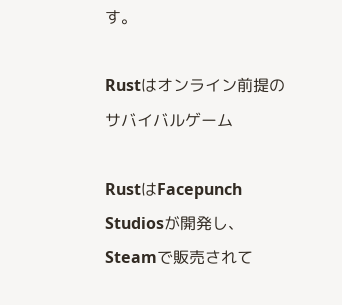す。

Rustはオンライン前提のサバイバルゲーム

RustはFacepunch Studiosが開発し、Steamで販売されて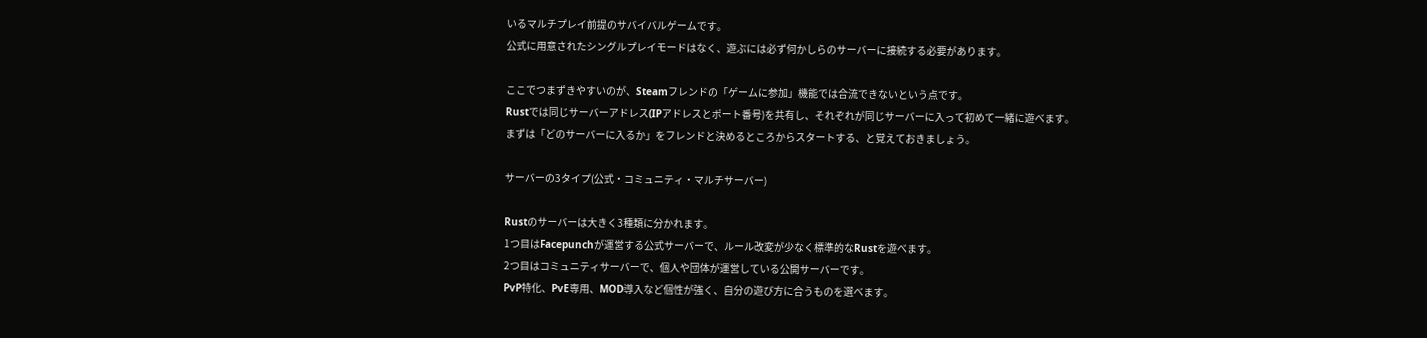いるマルチプレイ前提のサバイバルゲームです。
公式に用意されたシングルプレイモードはなく、遊ぶには必ず何かしらのサーバーに接続する必要があります。

ここでつまずきやすいのが、Steamフレンドの「ゲームに参加」機能では合流できないという点です。
Rustでは同じサーバーアドレス(IPアドレスとポート番号)を共有し、それぞれが同じサーバーに入って初めて一緒に遊べます。
まずは「どのサーバーに入るか」をフレンドと決めるところからスタートする、と覚えておきましょう。

サーバーの3タイプ(公式・コミュニティ・マルチサーバー)

Rustのサーバーは大きく3種類に分かれます。
1つ目はFacepunchが運営する公式サーバーで、ルール改変が少なく標準的なRustを遊べます。
2つ目はコミュニティサーバーで、個人や団体が運営している公開サーバーです。
PvP特化、PvE専用、MOD導入など個性が強く、自分の遊び方に合うものを選べます。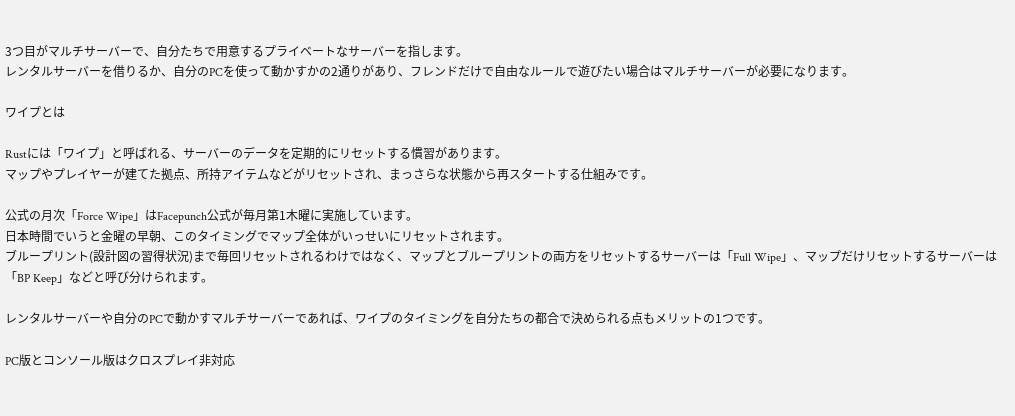3つ目がマルチサーバーで、自分たちで用意するプライベートなサーバーを指します。
レンタルサーバーを借りるか、自分のPCを使って動かすかの2通りがあり、フレンドだけで自由なルールで遊びたい場合はマルチサーバーが必要になります。

ワイプとは

Rustには「ワイプ」と呼ばれる、サーバーのデータを定期的にリセットする慣習があります。
マップやプレイヤーが建てた拠点、所持アイテムなどがリセットされ、まっさらな状態から再スタートする仕組みです。

公式の月次「Force Wipe」はFacepunch公式が毎月第1木曜に実施しています。
日本時間でいうと金曜の早朝、このタイミングでマップ全体がいっせいにリセットされます。
ブループリント(設計図の習得状況)まで毎回リセットされるわけではなく、マップとブループリントの両方をリセットするサーバーは「Full Wipe」、マップだけリセットするサーバーは「BP Keep」などと呼び分けられます。

レンタルサーバーや自分のPCで動かすマルチサーバーであれば、ワイプのタイミングを自分たちの都合で決められる点もメリットの1つです。

PC版とコンソール版はクロスプレイ非対応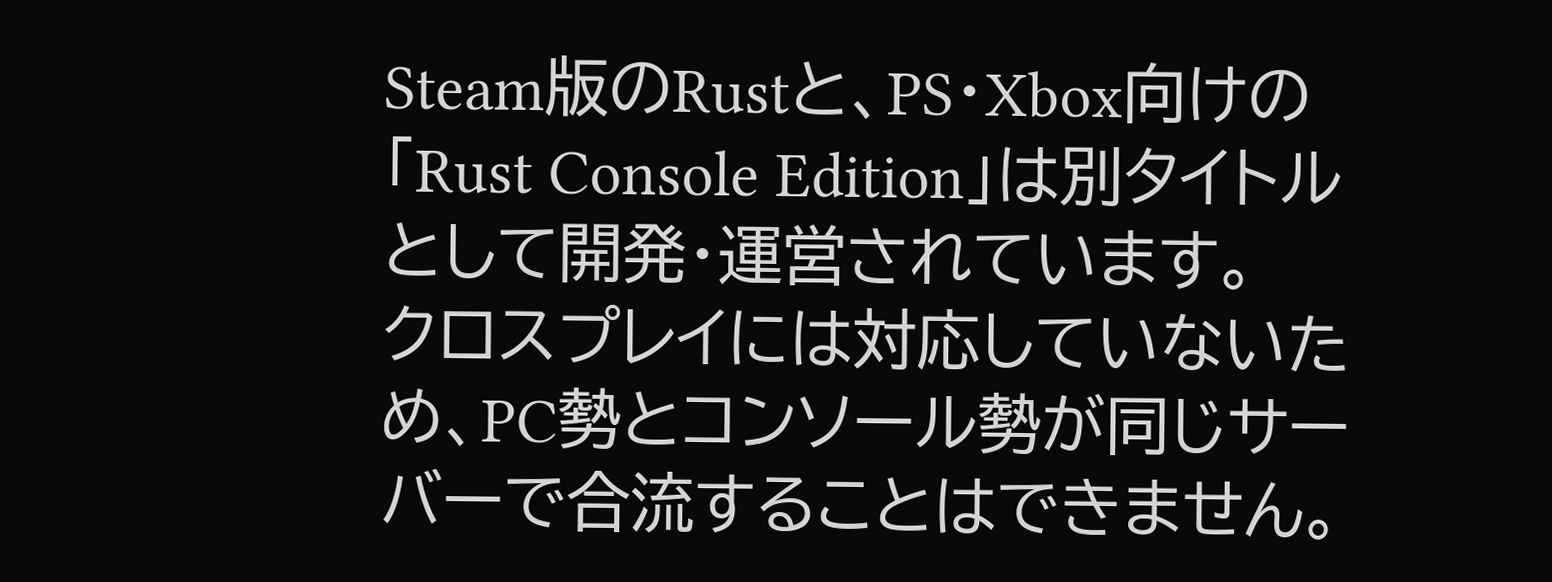Steam版のRustと、PS・Xbox向けの「Rust Console Edition」は別タイトルとして開発・運営されています。
クロスプレイには対応していないため、PC勢とコンソール勢が同じサーバーで合流することはできません。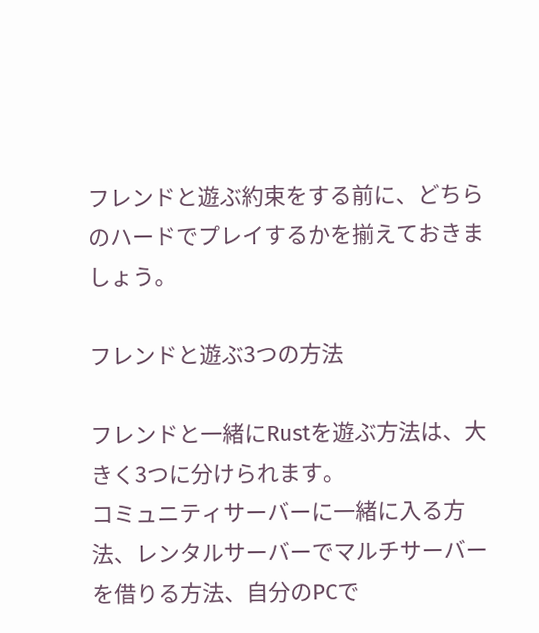フレンドと遊ぶ約束をする前に、どちらのハードでプレイするかを揃えておきましょう。

フレンドと遊ぶ3つの方法

フレンドと一緒にRustを遊ぶ方法は、大きく3つに分けられます。
コミュニティサーバーに一緒に入る方法、レンタルサーバーでマルチサーバーを借りる方法、自分のPCで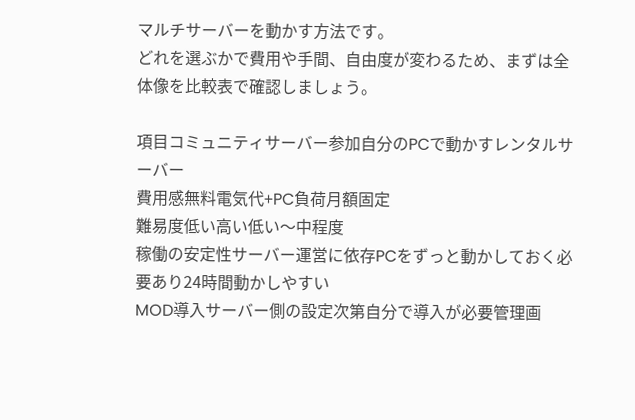マルチサーバーを動かす方法です。
どれを選ぶかで費用や手間、自由度が変わるため、まずは全体像を比較表で確認しましょう。

項目コミュニティサーバー参加自分のPCで動かすレンタルサーバー
費用感無料電気代+PC負荷月額固定
難易度低い高い低い〜中程度
稼働の安定性サーバー運営に依存PCをずっと動かしておく必要あり24時間動かしやすい
MOD導入サーバー側の設定次第自分で導入が必要管理画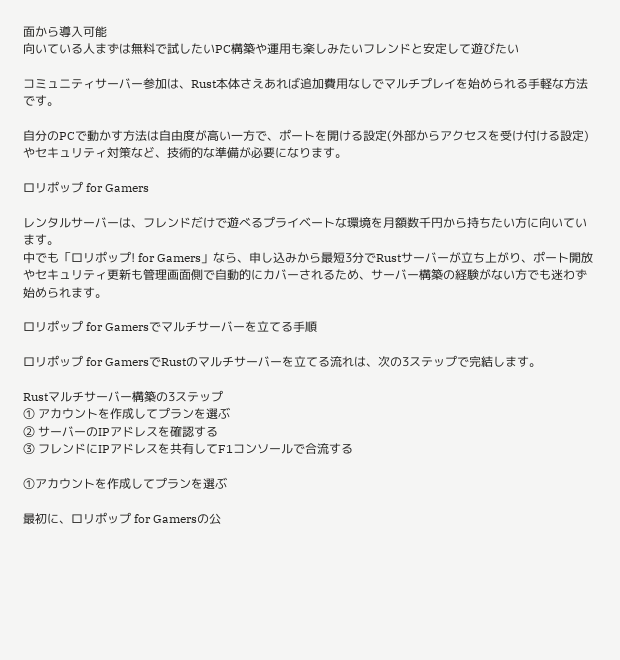面から導入可能
向いている人まずは無料で試したいPC構築や運用も楽しみたいフレンドと安定して遊びたい

コミュニティサーバー参加は、Rust本体さえあれば追加費用なしでマルチプレイを始められる手軽な方法です。

自分のPCで動かす方法は自由度が高い一方で、ポートを開ける設定(外部からアクセスを受け付ける設定)やセキュリティ対策など、技術的な準備が必要になります。

ロリポップ for Gamers

レンタルサーバーは、フレンドだけで遊べるプライベートな環境を月額数千円から持ちたい方に向いています。
中でも「ロリポップ! for Gamers」なら、申し込みから最短3分でRustサーバーが立ち上がり、ポート開放やセキュリティ更新も管理画面側で自動的にカバーされるため、サーバー構築の経験がない方でも迷わず始められます。

ロリポップ for Gamersでマルチサーバーを立てる手順

ロリポップ for GamersでRustのマルチサーバーを立てる流れは、次の3ステップで完結します。

Rustマルチサーバー構築の3ステップ
① アカウントを作成してプランを選ぶ
② サーバーのIPアドレスを確認する
③ フレンドにIPアドレスを共有してF1コンソールで合流する

①アカウントを作成してプランを選ぶ

最初に、ロリポップ for Gamersの公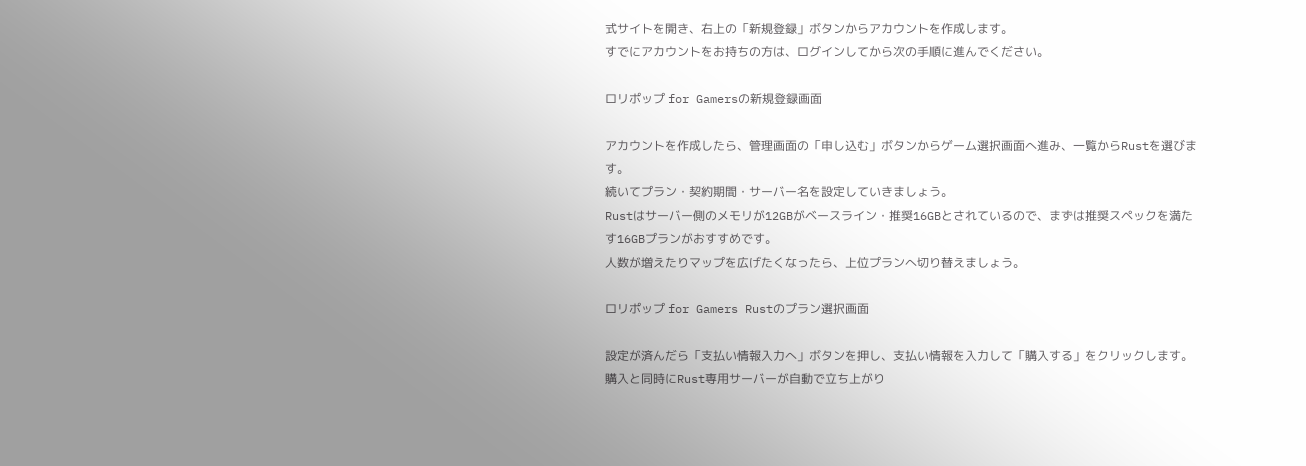式サイトを開き、右上の「新規登録」ボタンからアカウントを作成します。
すでにアカウントをお持ちの方は、ログインしてから次の手順に進んでください。

ロリポップ for Gamersの新規登録画面

アカウントを作成したら、管理画面の「申し込む」ボタンからゲーム選択画面へ進み、一覧からRustを選びます。
続いてプラン・契約期間・サーバー名を設定していきましょう。
Rustはサーバー側のメモリが12GBがベースライン・推奨16GBとされているので、まずは推奨スペックを満たす16GBプランがおすすめです。
人数が増えたりマップを広げたくなったら、上位プランへ切り替えましょう。

ロリポップ for Gamers Rustのプラン選択画面

設定が済んだら「支払い情報入力へ」ボタンを押し、支払い情報を入力して「購入する」をクリックします。
購入と同時にRust専用サーバーが自動で立ち上がり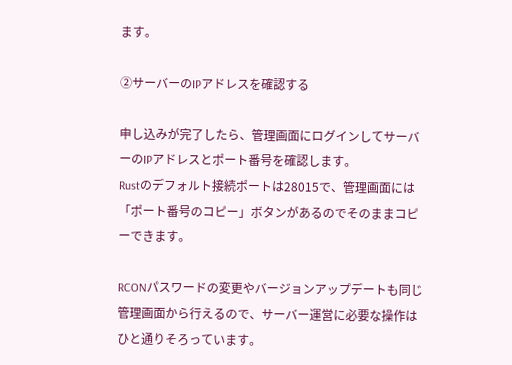ます。

②サーバーのIPアドレスを確認する

申し込みが完了したら、管理画面にログインしてサーバーのIPアドレスとポート番号を確認します。
Rustのデフォルト接続ポートは28015で、管理画面には「ポート番号のコピー」ボタンがあるのでそのままコピーできます。

RCONパスワードの変更やバージョンアップデートも同じ管理画面から行えるので、サーバー運営に必要な操作はひと通りそろっています。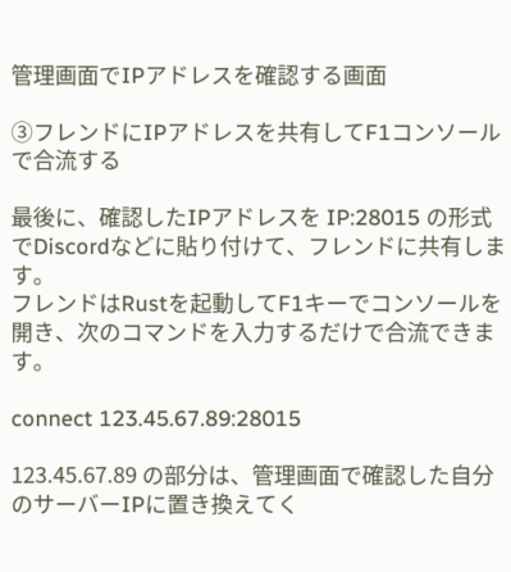管理画面でIPアドレスを確認する画面

③フレンドにIPアドレスを共有してF1コンソールで合流する

最後に、確認したIPアドレスを IP:28015 の形式でDiscordなどに貼り付けて、フレンドに共有します。
フレンドはRustを起動してF1キーでコンソールを開き、次のコマンドを入力するだけで合流できます。

connect 123.45.67.89:28015

123.45.67.89 の部分は、管理画面で確認した自分のサーバーIPに置き換えてく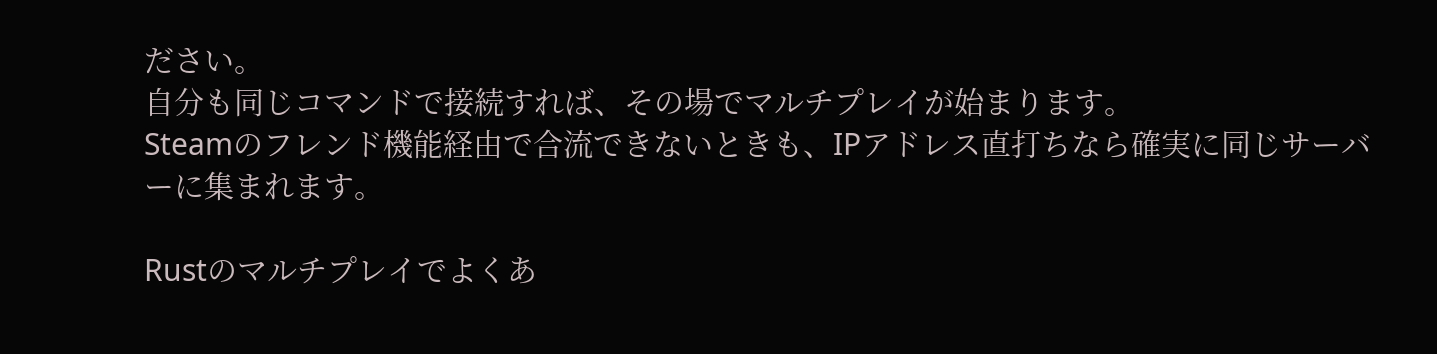ださい。
自分も同じコマンドで接続すれば、その場でマルチプレイが始まります。
Steamのフレンド機能経由で合流できないときも、IPアドレス直打ちなら確実に同じサーバーに集まれます。

Rustのマルチプレイでよくあ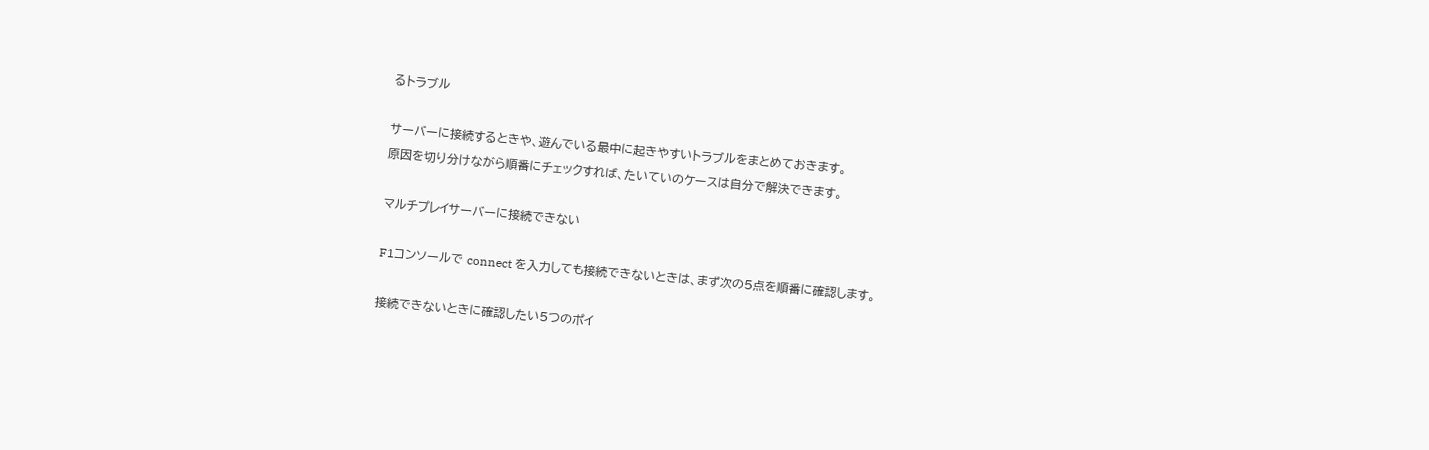るトラブル

サーバーに接続するときや、遊んでいる最中に起きやすいトラブルをまとめておきます。
原因を切り分けながら順番にチェックすれば、たいていのケースは自分で解決できます。

マルチプレイサーバーに接続できない

F1コンソールで connect を入力しても接続できないときは、まず次の5点を順番に確認します。

接続できないときに確認したい5つのポイ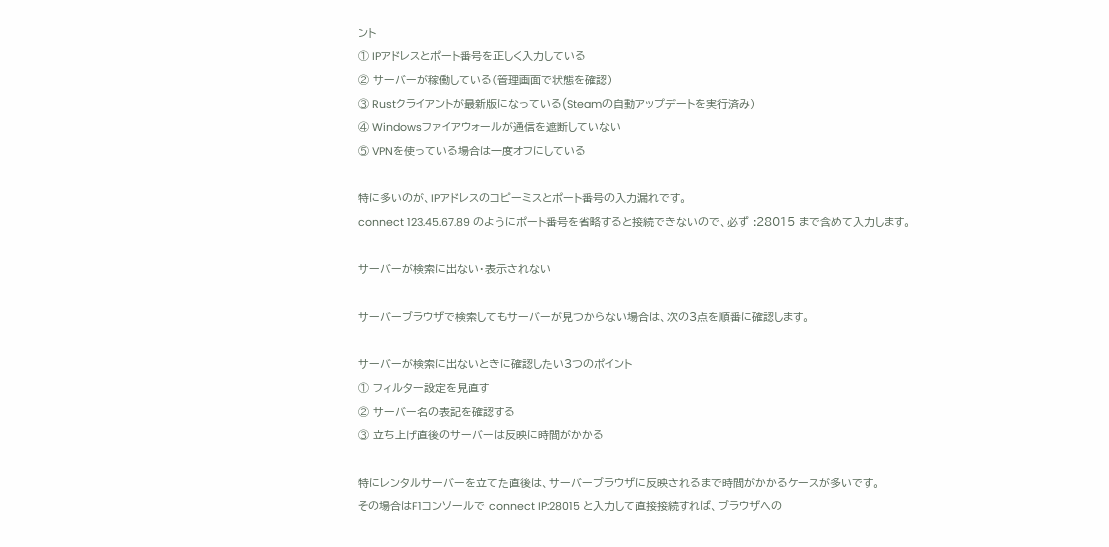ント
① IPアドレスとポート番号を正しく入力している
② サーバーが稼働している(管理画面で状態を確認)
③ Rustクライアントが最新版になっている(Steamの自動アップデートを実行済み)
④ Windowsファイアウォールが通信を遮断していない
⑤ VPNを使っている場合は一度オフにしている

特に多いのが、IPアドレスのコピーミスとポート番号の入力漏れです。
connect 123.45.67.89 のようにポート番号を省略すると接続できないので、必ず :28015 まで含めて入力します。

サーバーが検索に出ない・表示されない

サーバーブラウザで検索してもサーバーが見つからない場合は、次の3点を順番に確認します。

サーバーが検索に出ないときに確認したい3つのポイント
① フィルター設定を見直す
② サーバー名の表記を確認する
③ 立ち上げ直後のサーバーは反映に時間がかかる

特にレンタルサーバーを立てた直後は、サーバーブラウザに反映されるまで時間がかかるケースが多いです。
その場合はF1コンソールで connect IP:28015 と入力して直接接続すれば、ブラウザへの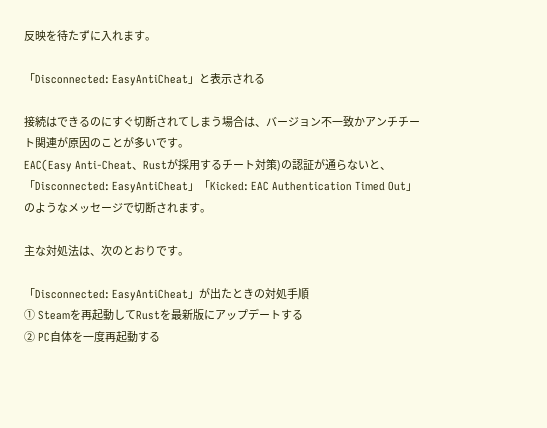反映を待たずに入れます。

「Disconnected: EasyAntiCheat」と表示される

接続はできるのにすぐ切断されてしまう場合は、バージョン不一致かアンチチート関連が原因のことが多いです。
EAC(Easy Anti-Cheat、Rustが採用するチート対策)の認証が通らないと、「Disconnected: EasyAntiCheat」「Kicked: EAC Authentication Timed Out」のようなメッセージで切断されます。

主な対処法は、次のとおりです。

「Disconnected: EasyAntiCheat」が出たときの対処手順
① Steamを再起動してRustを最新版にアップデートする
② PC自体を一度再起動する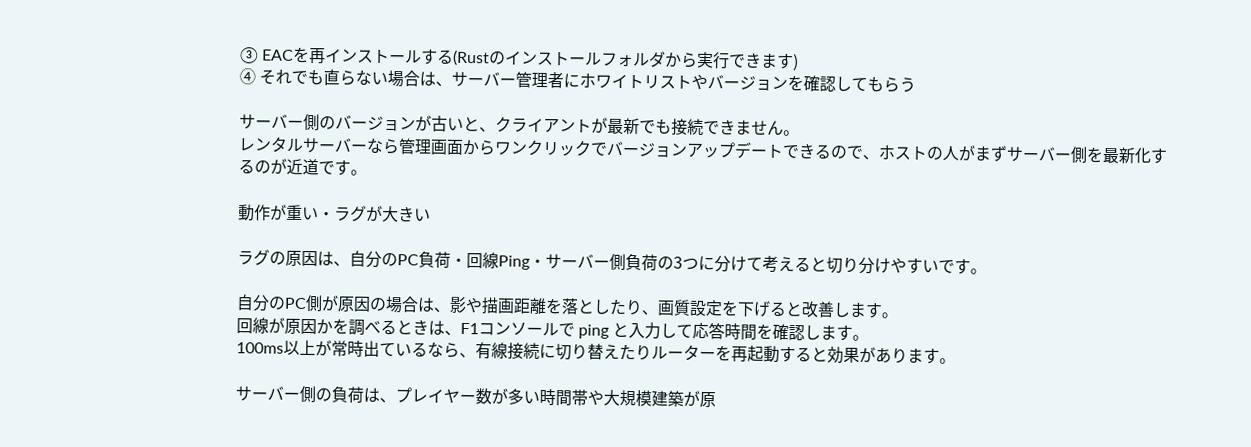③ EACを再インストールする(Rustのインストールフォルダから実行できます)
④ それでも直らない場合は、サーバー管理者にホワイトリストやバージョンを確認してもらう

サーバー側のバージョンが古いと、クライアントが最新でも接続できません。
レンタルサーバーなら管理画面からワンクリックでバージョンアップデートできるので、ホストの人がまずサーバー側を最新化するのが近道です。

動作が重い・ラグが大きい

ラグの原因は、自分のPC負荷・回線Ping・サーバー側負荷の3つに分けて考えると切り分けやすいです。

自分のPC側が原因の場合は、影や描画距離を落としたり、画質設定を下げると改善します。
回線が原因かを調べるときは、F1コンソールで ping と入力して応答時間を確認します。
100ms以上が常時出ているなら、有線接続に切り替えたりルーターを再起動すると効果があります。

サーバー側の負荷は、プレイヤー数が多い時間帯や大規模建築が原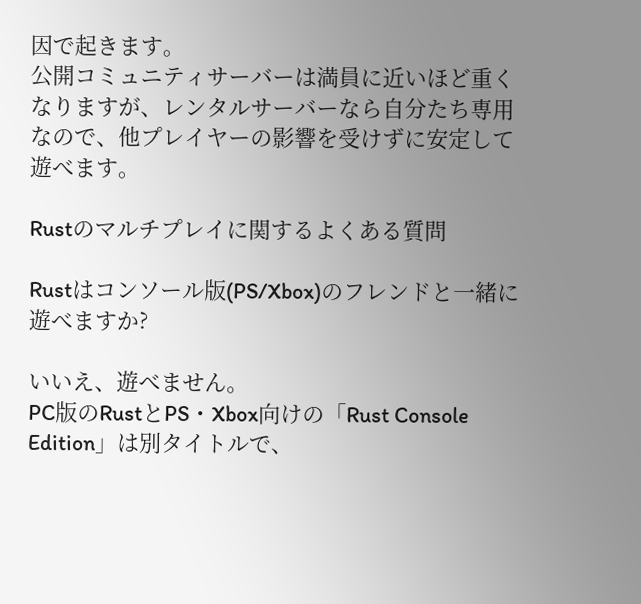因で起きます。
公開コミュニティサーバーは満員に近いほど重くなりますが、レンタルサーバーなら自分たち専用なので、他プレイヤーの影響を受けずに安定して遊べます。

Rustのマルチプレイに関するよくある質問

Rustはコンソール版(PS/Xbox)のフレンドと一緒に遊べますか?

いいえ、遊べません。
PC版のRustとPS・Xbox向けの「Rust Console Edition」は別タイトルで、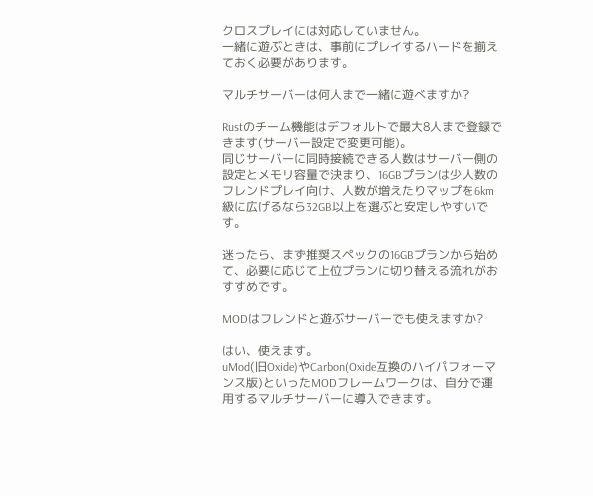クロスプレイには対応していません。
一緒に遊ぶときは、事前にプレイするハードを揃えておく必要があります。

マルチサーバーは何人まで一緒に遊べますか?

Rustのチーム機能はデフォルトで最大8人まで登録できます(サーバー設定で変更可能)。
同じサーバーに同時接続できる人数はサーバー側の設定とメモリ容量で決まり、16GBプランは少人数のフレンドプレイ向け、人数が増えたりマップを6km級に広げるなら32GB以上を選ぶと安定しやすいです。

迷ったら、まず推奨スペックの16GBプランから始めて、必要に応じて上位プランに切り替える流れがおすすめです。

MODはフレンドと遊ぶサーバーでも使えますか?

はい、使えます。
uMod(旧Oxide)やCarbon(Oxide互換のハイパフォーマンス版)といったMODフレームワークは、自分で運用するマルチサーバーに導入できます。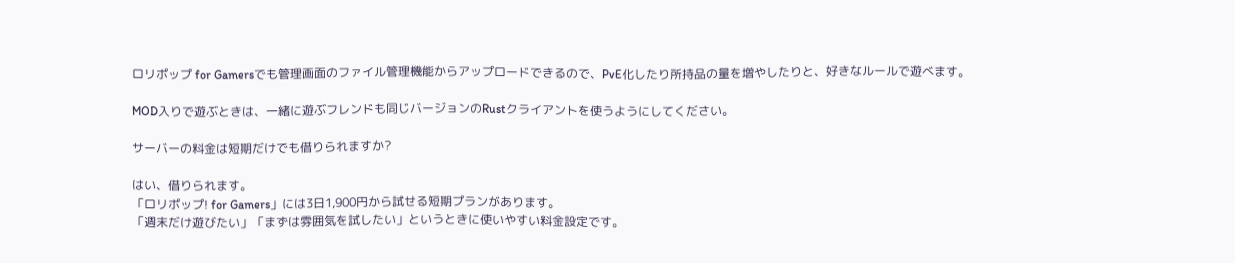ロリポップ for Gamersでも管理画面のファイル管理機能からアップロードできるので、PvE化したり所持品の量を増やしたりと、好きなルールで遊べます。

MOD入りで遊ぶときは、一緒に遊ぶフレンドも同じバージョンのRustクライアントを使うようにしてください。

サーバーの料金は短期だけでも借りられますか?

はい、借りられます。
「ロリポップ! for Gamers」には3日1,900円から試せる短期プランがあります。
「週末だけ遊びたい」「まずは雰囲気を試したい」というときに使いやすい料金設定です。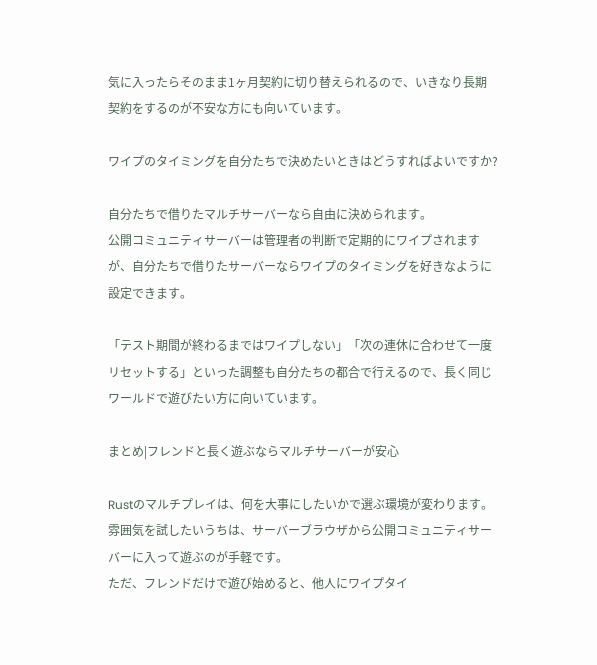気に入ったらそのまま1ヶ月契約に切り替えられるので、いきなり長期契約をするのが不安な方にも向いています。

ワイプのタイミングを自分たちで決めたいときはどうすればよいですか?

自分たちで借りたマルチサーバーなら自由に決められます。
公開コミュニティサーバーは管理者の判断で定期的にワイプされますが、自分たちで借りたサーバーならワイプのタイミングを好きなように設定できます。

「テスト期間が終わるまではワイプしない」「次の連休に合わせて一度リセットする」といった調整も自分たちの都合で行えるので、長く同じワールドで遊びたい方に向いています。

まとめ|フレンドと長く遊ぶならマルチサーバーが安心

Rustのマルチプレイは、何を大事にしたいかで選ぶ環境が変わります。
雰囲気を試したいうちは、サーバーブラウザから公開コミュニティサーバーに入って遊ぶのが手軽です。
ただ、フレンドだけで遊び始めると、他人にワイプタイ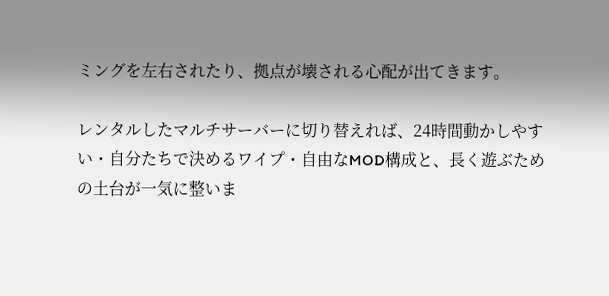ミングを左右されたり、拠点が壊される心配が出てきます。

レンタルしたマルチサーバーに切り替えれば、24時間動かしやすい・自分たちで決めるワイプ・自由なMOD構成と、長く遊ぶための土台が一気に整いま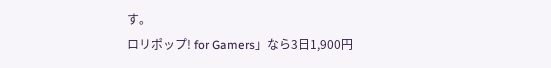す。
ロリポップ! for Gamers」なら3日1,900円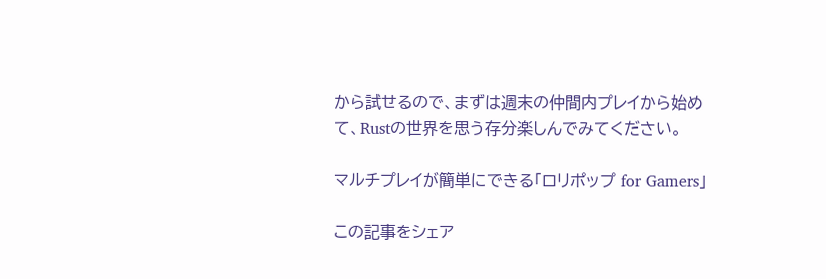から試せるので、まずは週末の仲間内プレイから始めて、Rustの世界を思う存分楽しんでみてください。

マルチプレイが簡単にできる「ロリポップ for Gamers」

この記事をシェア